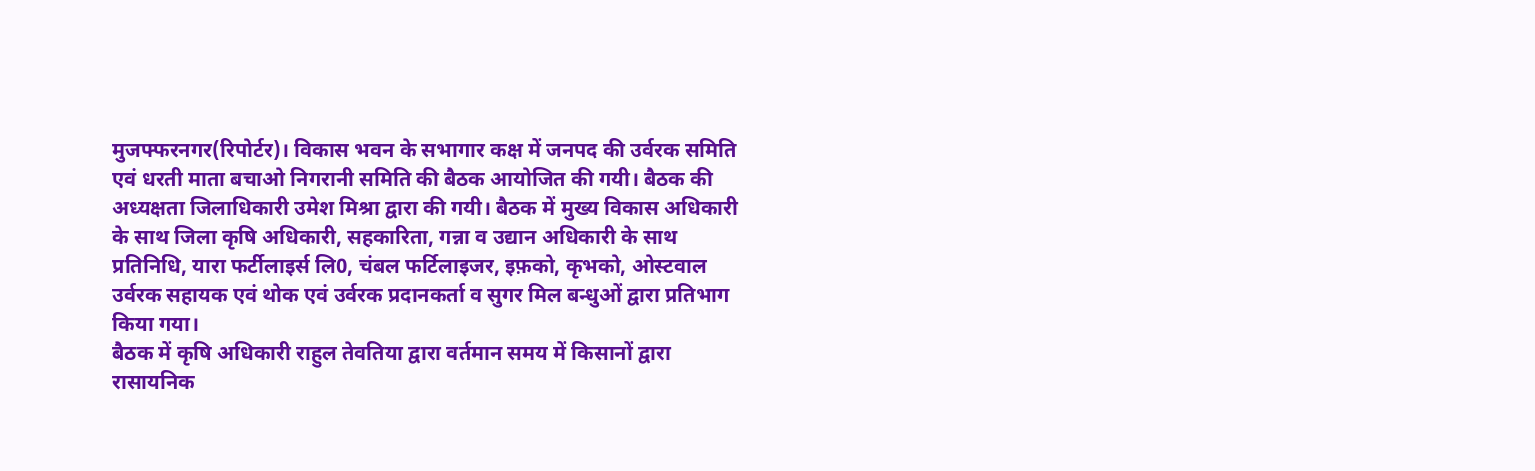मुजफ्फरनगर(रिपोर्टर)। विकास भवन के सभागार कक्ष में जनपद की उर्वरक समिति एवं धरती माता बचाओ निगरानी समिति की बैठक आयोजित की गयी। बैठक की अध्यक्षता जिलाधिकारी उमेश मिश्रा द्वारा की गयी। बैठक में मुख्य विकास अधिकारी के साथ जिला कृषि अधिकारी, सहकारिता, गन्ना व उद्यान अधिकारी के साथ प्रतिनिधि, यारा फर्टीलाइर्स लि0, चंबल फर्टिलाइजर, इफ़को, कृभको, ओस्टवाल उर्वरक सहायक एवं थोक एवं उर्वरक प्रदानकर्ता व सुगर मिल बन्धुओं द्वारा प्रतिभाग किया गया।
बैठक में कृषि अधिकारी राहुल तेवतिया द्वारा वर्तमान समय में किसानों द्वारा रासायनिक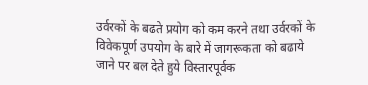उर्वरकों के बढते प्रयोग को कम करने तथा उर्वरकों के विवेकपूर्ण उपयोग के बारे में जागरूकता को बढाये जाने पर बल देते हुये विस्तारपूर्वक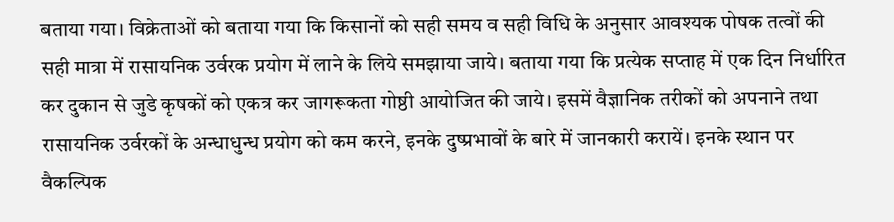बताया गया। विक्रेताओं को बताया गया कि किसानों को सही समय व सही विधि के अनुसार आवश्यक पोषक तत्वों की सही मात्रा में रासायनिक उर्वरक प्रयोग में लाने के लिये समझाया जाये। बताया गया कि प्रत्येक सप्ताह में एक दिन निर्धारित कर दुकान से जुडे कृषकों को एकत्र कर जागरूकता गोष्ठी आयोजित की जाये। इसमें वैज्ञानिक तरीकों को अपनाने तथा रासायनिक उर्वरकों के अन्धाधुन्ध प्रयोग को कम करने, इनके दुष्प्रभावों के बारे में जानकारी करायें। इनके स्थान पर वैकल्पिक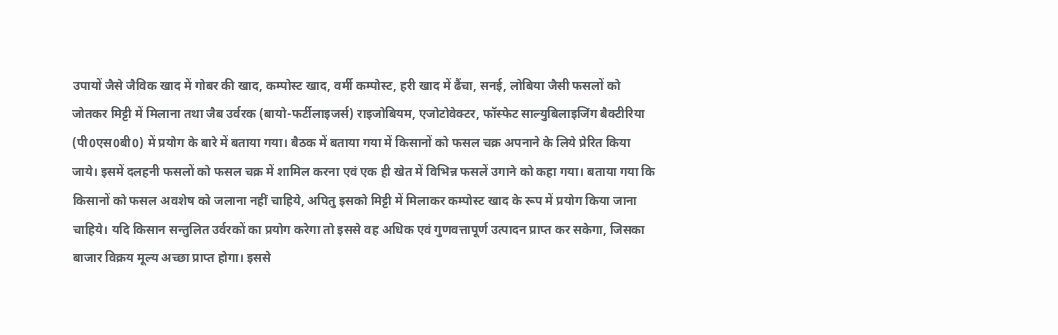उपायों जैसे जैविक खाद में गोबर की खाद, कम्पोस्ट खाद, वर्मी कम्पोस्ट, हरी खाद में ढैंचा, सनई, लोबिया जैसी फसलों को जोतकर मिट्टी में मिलाना तथा जैब उर्वरक (बायो-फर्टीलाइजर्स) राइजोबियम, एजोटोवेक्टर, फॉस्फेट साल्युबिलाइजिंग बैक्टीरिया (पी0एस0बी0) में प्रयोग के बारे में बताया गया। बैठक में बताया गया में किसानों को फसल चक्र अपनाने के लिये प्रेरित किया जाये। इसमें दलहनी फसलों को फसल चक्र में शामिल करना एवं एक ही खेत में विभिन्न फसलें उगाने को कहा गया। बताया गया कि किसानों को फसल अवशेष को जलाना नहीं चाहिये, अपितु इसको मिट्टी में मिलाकर कम्पोस्ट खाद के रूप में प्रयोग किया जाना चाहिये। यदि किसान सन्तुलित उर्वरकों का प्रयोग करेगा तो इससे वह अधिक एवं गुणवत्तापूर्ण उत्पादन प्राप्त कर सकेगा, जिसका बाजार विक्रय मूल्य अच्छा प्राप्त होगा। इससे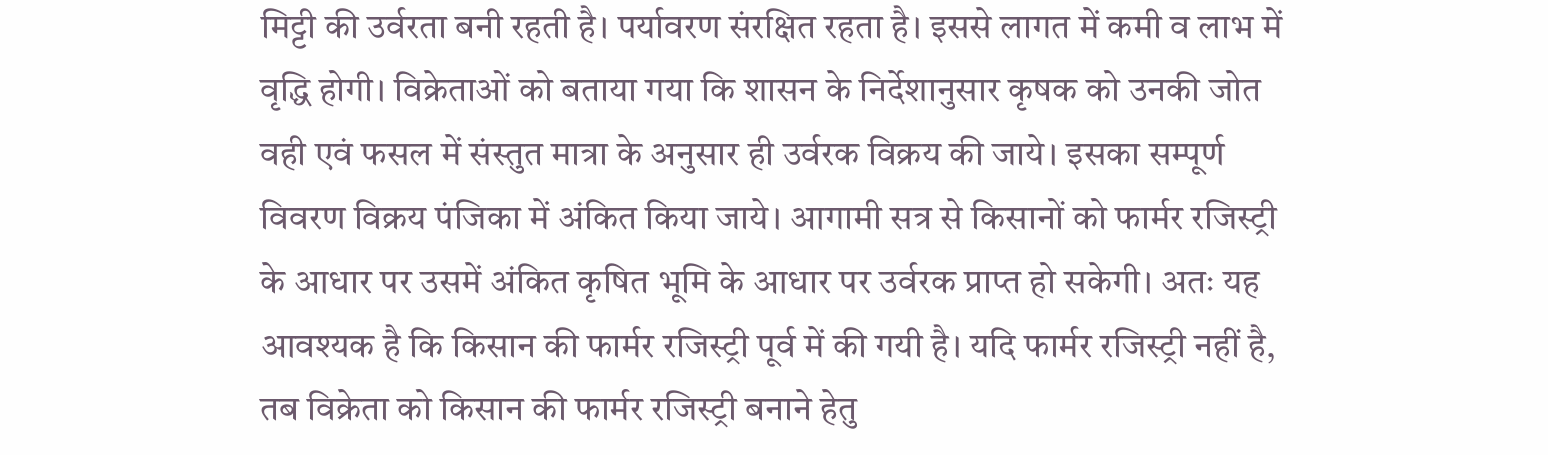मिट्टी की उर्वरता बनी रहती है। पर्यावरण संरक्षित रहता है। इससे लागत में कमी व लाभ में वृद्धि होगी। विक्रेताओं को बताया गया कि शासन के निर्देशानुसार कृषक को उनकी जोत वही एवं फसल में संस्तुत मात्रा के अनुसार ही उर्वरक विक्रय की जाये। इसका सम्पूर्ण विवरण विक्रय पंजिका में अंकित किया जाये। आगामी सत्र से किसानों को फार्मर रजिस्ट्री के आधार पर उसमें अंकित कृषित भूमि के आधार पर उर्वरक प्राप्त हो सकेगी। अतः यह आवश्यक है कि किसान की फार्मर रजिस्ट्री पूर्व में की गयी है। यदि फार्मर रजिस्ट्री नहीं है, तब विक्रेता को किसान की फार्मर रजिस्ट्री बनाने हेतु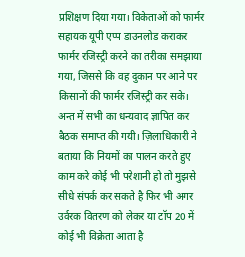प्रशिक्षण दिया गया। विकेताओं को फार्मर सहायक यूपी एप्प डाउनलोड कराकर फार्मर रजिस्ट्री करने का तरीका समझाया गया, जिससे कि वह दुकान पर आने पर किसानों की फार्मर रजिस्ट्री कर सके। अन्त में सभी का धन्यवाद ज्ञापित कर बैठक समाप्त की गयी। ज़िलाधिकारी ने बताया कि नियमों का पालन करते हुए काम करे कोई भी परेशानी हो तो मुझसे सीधे संपर्क कर सकते है फिर भी अगर उर्वरक वितरण को लेकर या टॉप 20 में कोई भी विक्रेता आता है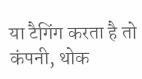या टैगिंग करता है तो कंपनी, थोक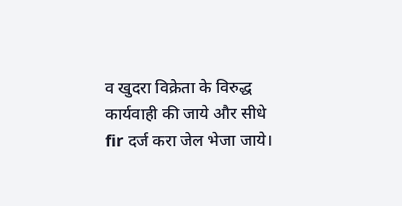व खुदरा विक्रेता के विरुद्ध कार्यवाही की जाये और सीधे fir दर्ज करा जेल भेजा जाये।